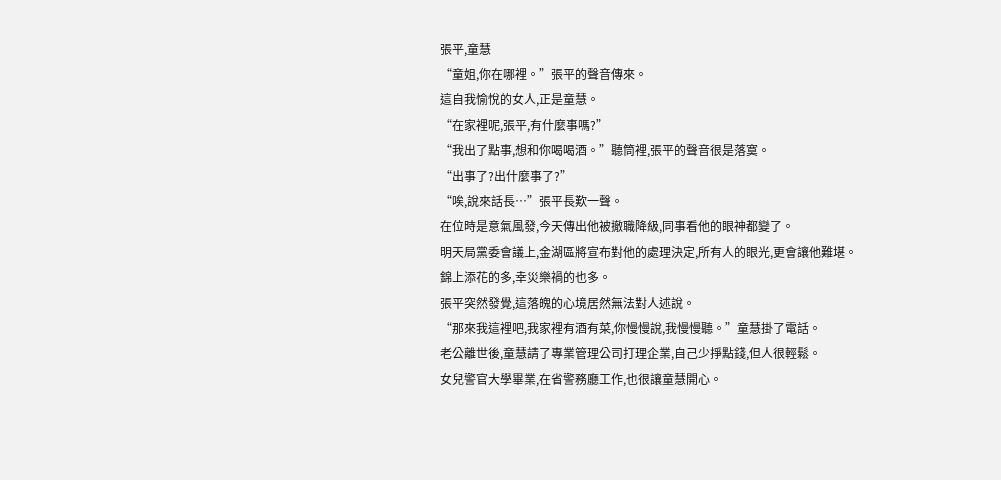張平,童慧
“童姐,你在哪裡。”張平的聲音傳來。
這自我愉悅的女人,正是童慧。
“在家裡呢,張平,有什麼事嗎?”
“我出了點事,想和你喝喝酒。”聽筒裡,張平的聲音很是落寞。
“出事了?出什麼事了?”
“唉,說來話長…”張平長歎一聲。
在位時是意氣風發,今天傳出他被撤職降級,同事看他的眼神都變了。
明天局黨委會議上,金湖區將宣布對他的處理決定,所有人的眼光,更會讓他難堪。
錦上添花的多,幸災樂禍的也多。
張平突然發覺,這落魄的心境居然無法對人述說。
“那來我這裡吧,我家裡有酒有菜,你慢慢說,我慢慢聽。”童慧掛了電話。
老公離世後,童慧請了專業管理公司打理企業,自己少掙點錢,但人很輕鬆。
女兒警官大學畢業,在省警務廳工作,也很讓童慧開心。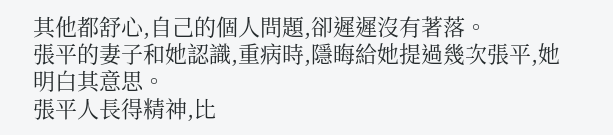其他都舒心,自己的個人問題,卻遲遲沒有著落。
張平的妻子和她認識,重病時,隱晦給她提過幾次張平,她明白其意思。
張平人長得精神,比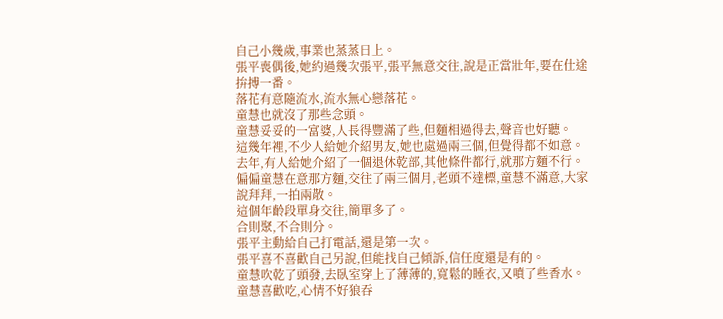自己小幾歲,事業也蒸蒸日上。
張平喪偶後,她約過幾次張平,張平無意交往,說是正當壯年,要在仕途拚搏一番。
落花有意隨流水,流水無心戀落花。
童慧也就沒了那些念頭。
童慧妥妥的一富婆,人長得豐滿了些,但麵相過得去,聲音也好聽。
這幾年裡,不少人給她介紹男友,她也處過兩三個,但覺得都不如意。
去年,有人給她介紹了一個退休乾部,其他條件都行,就那方麵不行。
偏偏童慧在意那方麵,交往了兩三個月,老頭不達標,童慧不滿意,大家說拜拜,一拍兩散。
這個年齡段單身交往,簡單多了。
合則聚,不合則分。
張平主動給自己打電話,還是第一次。
張平喜不喜歡自己另說,但能找自己傾訴,信任度還是有的。
童慧吹乾了頭發,去臥室穿上了薄薄的,寬鬆的睡衣,又噴了些香水。
童慧喜歡吃,心情不好狼吞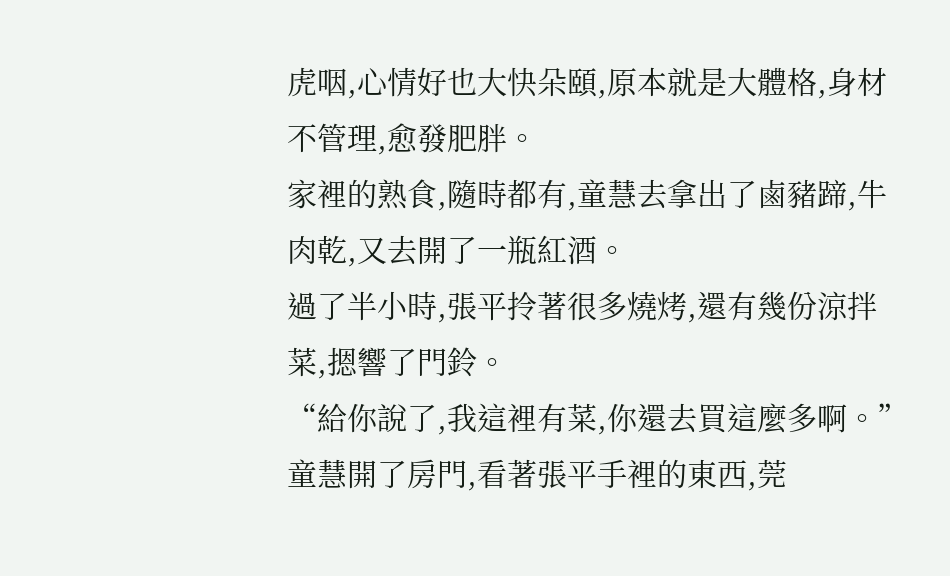虎咽,心情好也大快朵頤,原本就是大體格,身材不管理,愈發肥胖。
家裡的熟食,隨時都有,童慧去拿出了鹵豬蹄,牛肉乾,又去開了一瓶紅酒。
過了半小時,張平拎著很多燒烤,還有幾份涼拌菜,摁響了門鈴。
“給你說了,我這裡有菜,你還去買這麼多啊。”童慧開了房門,看著張平手裡的東西,莞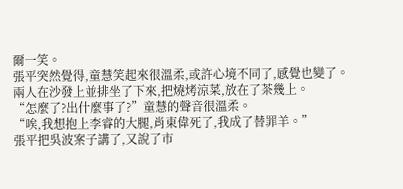爾一笑。
張平突然覺得,童慧笑起來很溫柔,或許心境不同了,感覺也變了。
兩人在沙發上並排坐了下來,把燒烤涼菜,放在了茶幾上。
“怎麼了?出什麼事了?”童慧的聲音很溫柔。
“唉,我想抱上李睿的大腿,肖東偉死了,我成了替罪羊。”
張平把吳波案子講了,又說了市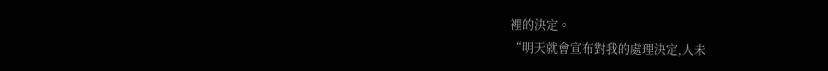裡的決定。
“明天就會宣布對我的處理決定,人未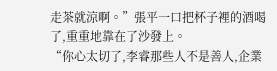走茶就涼啊。”張平一口把杯子裡的酒喝了,重重地靠在了沙發上。
“你心太切了,李睿那些人不是善人,企業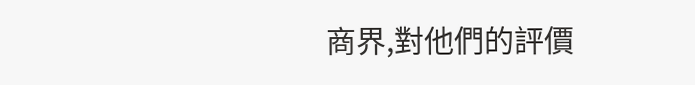商界,對他們的評價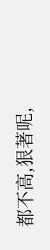都不高,狠著呢,